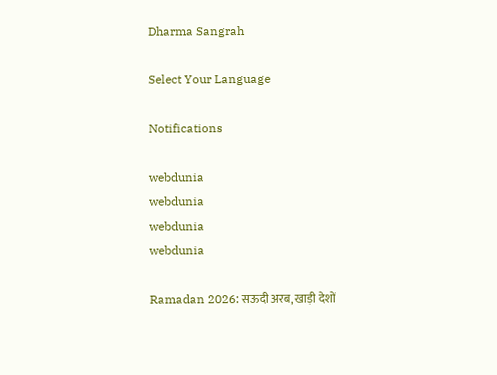Dharma Sangrah

Select Your Language

Notifications

webdunia
webdunia
webdunia
webdunia

Ramadan 2026: सऊदी अरब, खाड़ी देशों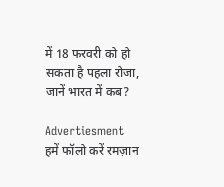में 18 फरवरी को हो सकता है पहला रोजा, जानें भारत में कब?

Advertiesment
हमें फॉलो करें रमज़ान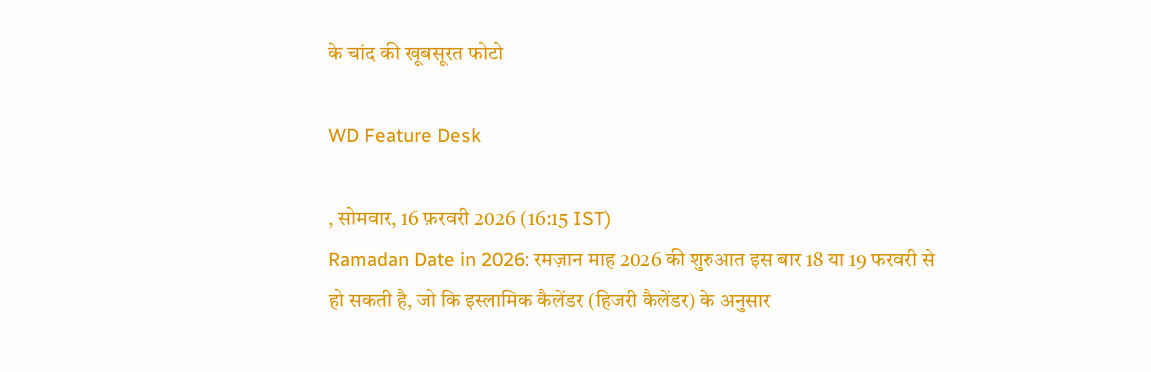के चांद की खूबसूरत फोटो

WD Feature Desk

, सोमवार, 16 फ़रवरी 2026 (16:15 IST)
Ramadan Date in 2026: रमज़ान माह 2026 की शुरुआत इस बार 18 या 19 फरवरी से हो सकती है, जो कि इस्लामिक कैलेंडर (हिजरी कैलेंडर) के अनुसार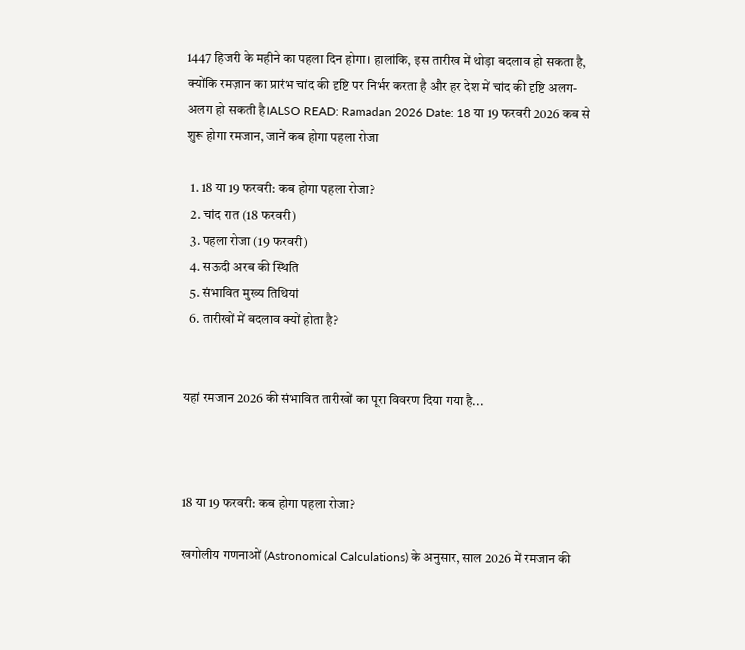1447 हिजरी के महीने का पहला दिन होगा। हालांकि, इस तारीख में थोड़ा बदलाव हो सकता है, क्योंकि रमज़ान का प्रारंभ चांद की दृष्टि पर निर्भर करता है और हर देश में चांद की दृष्टि अलग-अलग हो सकती है।ALSO READ: Ramadan 2026 Date: 18 या 19 फरवरी 2026 कब से शुरू होगा रमजान, जानें कब होगा पहला रोजा

  1. 18 या 19 फरवरी: कब होगा पहला रोजा?
  2. चांद रात (18 फरवरी)
  3. पहला रोजा (19 फरवरी)
  4. सऊदी अरब की स्थिति
  5. संभावित मुख्य तिथियां
  6. तारीखों में बदलाव क्यों होता है?


यहां रमजान 2026 की संभावित तारीखों का पूरा विवरण दिया गया है...



18 या 19 फरवरी: कब होगा पहला रोजा?

खगोलीय गणनाओं (Astronomical Calculations) के अनुसार, साल 2026 में रमजान की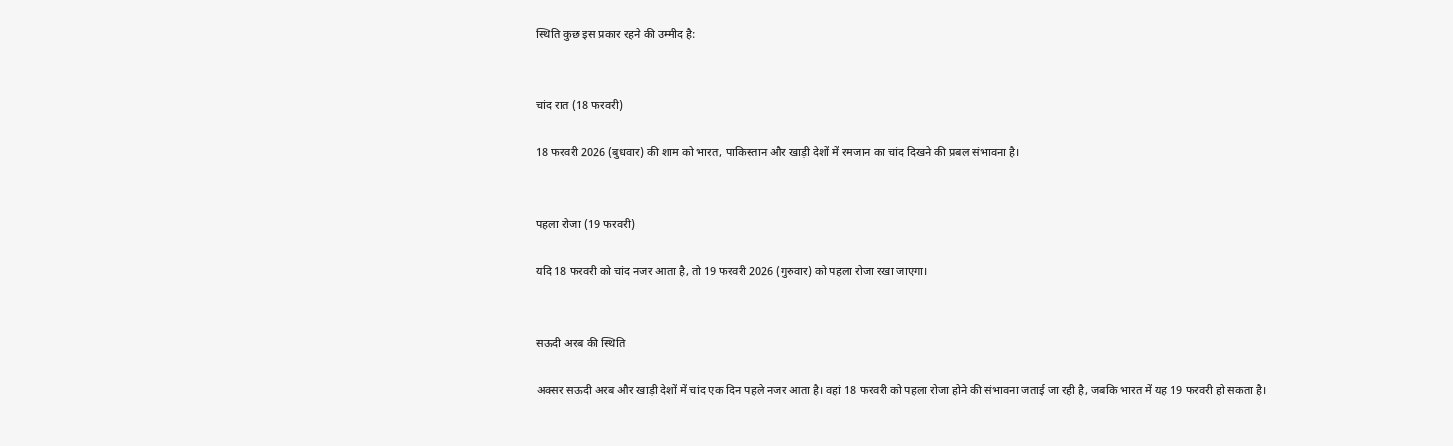स्थिति कुछ इस प्रकार रहने की उम्मीद है:


चांद रात (18 फरवरी)

18 फरवरी 2026 (बुधवार) की शाम को भारत, पाकिस्तान और खाड़ी देशों में रमजान का चांद दिखने की प्रबल संभावना है।


पहला रोजा (19 फरवरी)

यदि 18 फरवरी को चांद नजर आता है, तो 19 फरवरी 2026 (गुरुवार) को पहला रोजा रखा जाएगा।


सऊदी अरब की स्थिति

अक्सर सऊदी अरब और खाड़ी देशों में चांद एक दिन पहले नजर आता है। वहां 18 फरवरी को पहला रोजा होने की संभावना जताई जा रही है, जबकि भारत में यह 19 फरवरी हो सकता है।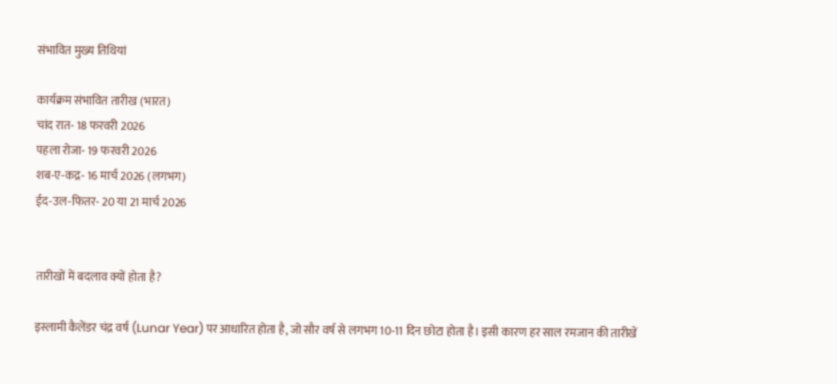संभावित मुख्य तिथियां

कार्यक्रम संभावित तारीख (भारत)
चांद रात- 18 फरवरी 2026
पहला रोजा- 19 फरवरी 2026
शब-ए-कद्र- 16 मार्च 2026 (लगभग)
ईद-उल-फितर- 20 या 21 मार्च 2026


तारीखों में बदलाव क्यों होता है?

इस्लामी कैलेंडर चंद्र वर्ष (Lunar Year) पर आधारित होता है, जो सौर वर्ष से लगभग 10-11 दिन छोटा होता है। इसी कारण हर साल रमजान की तारीखें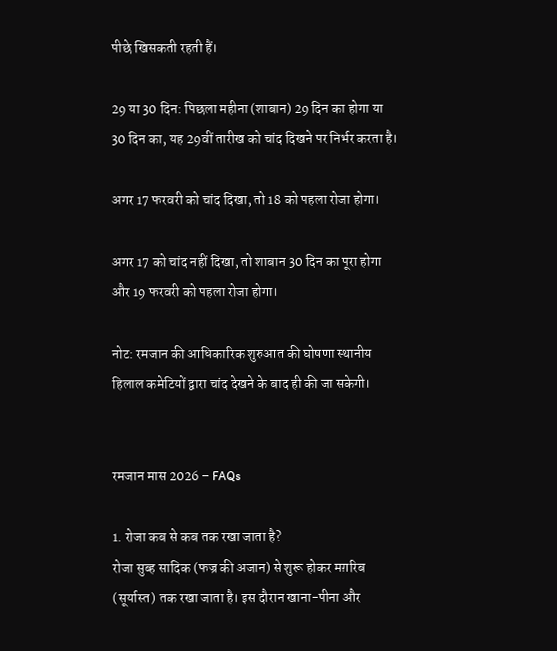पीछे खिसकती रहती हैं।

29 या 30 दिन: पिछला महीना (शाबान) 29 दिन का होगा या 30 दिन का, यह 29वीं तारीख को चांद दिखने पर निर्भर करता है।

अगर 17 फरवरी को चांद दिखा, तो 18 को पहला रोजा होगा।

अगर 17 को चांद नहीं दिखा, तो शाबान 30 दिन का पूरा होगा और 19 फरवरी को पहला रोजा होगा।

नोट: रमजान की आधिकारिक शुरुआत की घोषणा स्थानीय हिलाल कमेटियों द्वारा चांद देखने के बाद ही की जा सकेगी।


रमजान मास 2026 – FAQs

1. रोजा कब से कब तक रखा जाता है?
रोजा सुब्ह सादिक (फज्र की अजान) से शुरू होकर मग़रिब (सूर्यास्त) तक रखा जाता है। इस दौरान खाना-पीना और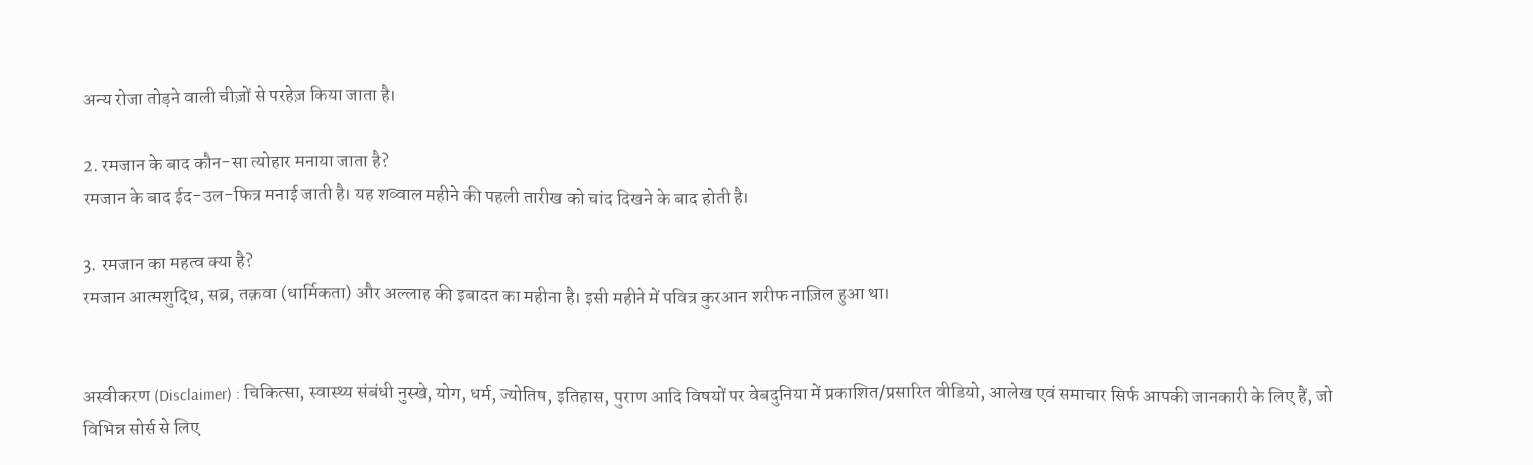अन्य रोजा तोड़ने वाली चीज़ों से परहेज़ किया जाता है।

2. रमजान के बाद कौन-सा त्योहार मनाया जाता है?
रमजान के बाद ईद-उल-फित्र मनाई जाती है। यह शव्वाल महीने की पहली तारीख को चांद दिखने के बाद होती है।

3. रमजान का महत्व क्या है?
रमजान आत्मशुद्धि, सब्र, तक़वा (धार्मिकता) और अल्लाह की इबादत का महीना है। इसी महीने में पवित्र कुरआन शरीफ नाज़िल हुआ था।


अस्वीकरण (Disclaimer) : चिकित्सा, स्वास्थ्य संबंधी नुस्खे, योग, धर्म, ज्योतिष, इतिहास, पुराण आदि विषयों पर वेबदुनिया में प्रकाशित/प्रसारित वीडियो, आलेख एवं समाचार सिर्फ आपकी जानकारी के लिए हैं, जो विभिन्न सोर्स से लिए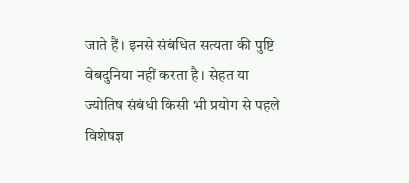जाते हैं। इनसे संबंधित सत्यता की पुष्टि वेबदुनिया नहीं करता है। सेहत या ज्योतिष संबंधी किसी भी प्रयोग से पहले विशेषज्ञ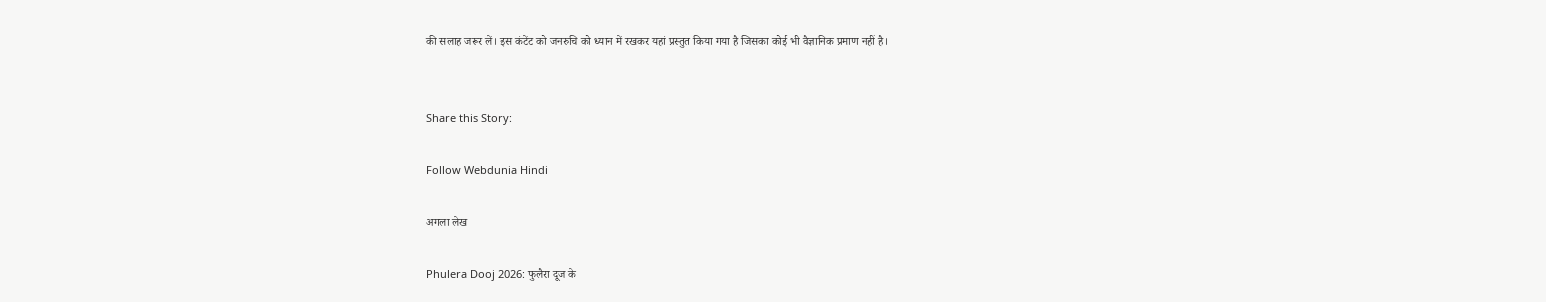की सलाह जरूर लें। इस कंटेंट को जनरुचि को ध्यान में रखकर यहां प्रस्तुत किया गया है जिसका कोई भी वैज्ञानिक प्रमाण नहीं है।


Share this Story:

Follow Webdunia Hindi

अगला लेख

Phulera Dooj 2026: फुलैरा दूज के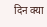दिन क्या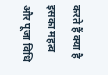करते हैं क्या है इसका महत्व और पूजा विधि